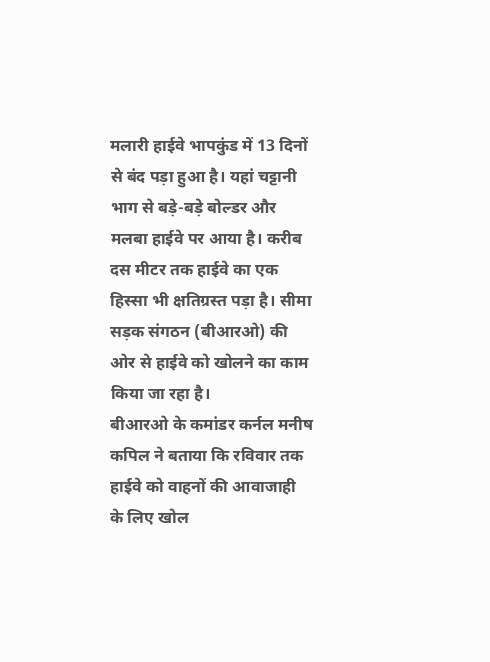मलारी हाईवे भापकुंड में 13 दिनों से बंद पड़ा हुआ है। यहां चट्टानी भाग से बड़े-बड़े बोल्डर और मलबा हाईवे पर आया है। करीब दस मीटर तक हाईवे का एक हिस्सा भी क्षतिग्रस्त पड़ा है। सीमा सड़क संगठन (बीआरओ) की ओर से हाईवे को खोलने का काम किया जा रहा है।
बीआरओ के कमांडर कर्नल मनीष कपिल ने बताया कि रविवार तक हाईवे को वाहनों की आवाजाही के लिए खोल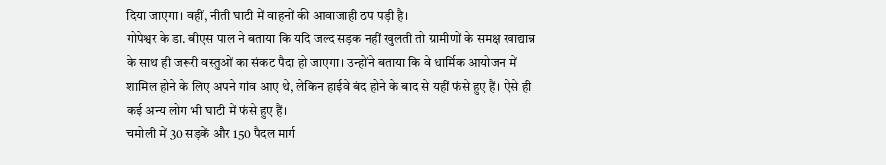दिया जाएगा। वहीं, नीती घाटी में वाहनों की आवाजाही ठप पड़ी है।
गोपेश्वर के डा. बीएस पाल ने बताया कि यदि जल्द सड़क नहीं खुलती तो ग्रामीणों के समक्ष खाद्यान्न के साथ ही जरूरी वस्तुओं का संकट पैदा हो जाएगा। उन्होंने बताया कि वे धार्मिक आयोजन में शामिल होने के लिए अपने गांव आए थे, लेकिन हाईवे बंद होने के बाद से यहीं फंसे हुए हैं। ऐसे ही कई अन्य लोग भी घाटी में फंसे हुए हैं।
चमोली में 30 सड़कें और 150 पैदल मार्ग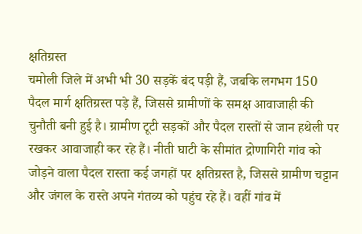क्षतिग्रस्त
चमोली जिले में अभी भी 30 सड़कें बंद पड़ी हैं, जबकि लगभग 150 पैदल मार्ग क्षतिग्रस्त पड़े हैं, जिससे ग्रामीणों के समक्ष आवाजाही की चुनौती बनी हुई है। ग्रामीण टूटी सड़कों और पैदल रास्तों से जान हथेली पर रखकर आवाजाही कर रहे हैं। नीती घाटी के सीमांत द्रोणागिरी गांव को जोड़ने वाला पैदल रास्ता कई जगहों पर क्षतिग्रस्त है, जिससे ग्रामीण चट्टान और जंगल के रास्ते अपने गंतव्य को पहुंच रहे हैं। वहीं गांव में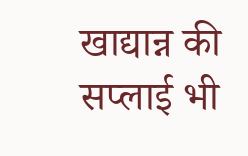खाद्यान्न की सप्लाई भी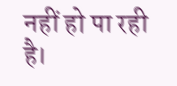नहीं हो पा रही है।